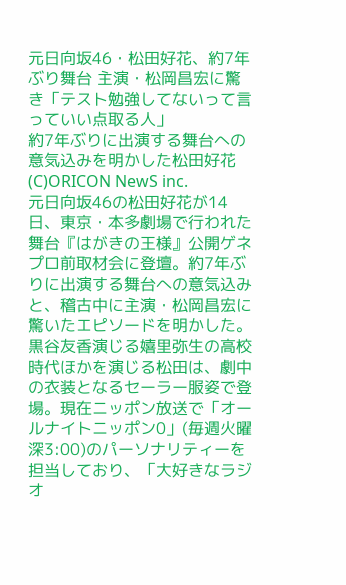元日向坂46・松田好花、約7年ぶり舞台 主演・松岡昌宏に驚き「テスト勉強してないって言っていい点取る人」
約7年ぶりに出演する舞台への意気込みを明かした松田好花(C)ORICON NewS inc.
元日向坂46の松田好花が14日、東京・本多劇場で行われた舞台『はがきの王様』公開ゲネプロ前取材会に登壇。約7年ぶりに出演する舞台への意気込みと、稽古中に主演・松岡昌宏に驚いたエピソードを明かした。
黒谷友香演じる嬉里弥生の高校時代ほかを演じる松田は、劇中の衣装となるセーラー服姿で登場。現在ニッポン放送で「オールナイトニッポン0」(毎週火曜深3:00)のパーソナリティーを担当しており、「大好きなラジオ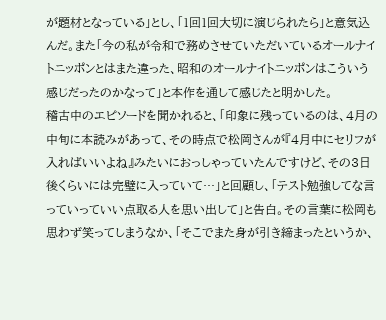が題材となっている」とし、「1回1回大切に演じられたら」と意気込んだ。また「今の私が令和で務めさせていただいているオールナイトニッポンとはまた違った、昭和のオールナイトニッポンはこういう感じだったのかなって」と本作を通して感じたと明かした。
稽古中のエピソードを聞かれると、「印象に残っているのは、4月の中旬に本読みがあって、その時点で松岡さんが『4月中にセリフが入ればいいよね』みたいにおっしゃっていたんですけど、その3日後くらいには完璧に入っていて…」と回顧し、「テスト勉強してな言っていっていい点取る人を思い出して」と告白。その言葉に松岡も思わず笑ってしまうなか、「そこでまた身が引き締まったというか、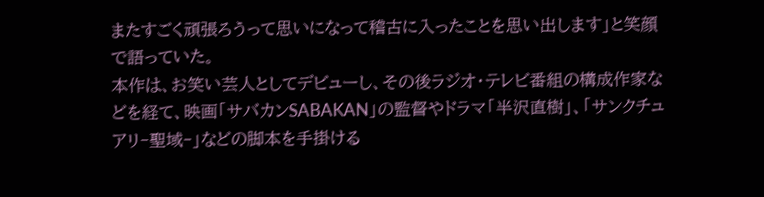またすごく頑張ろうって思いになって稽古に入ったことを思い出します」と笑顔で語っていた。
本作は、お笑い芸人としてデビューし、その後ラジオ・テレビ番組の構成作家などを経て、映画「サバカンSABAKAN」の監督やドラマ「半沢直樹」、「サンクチュアリ‐聖域‐」などの脚本を手掛ける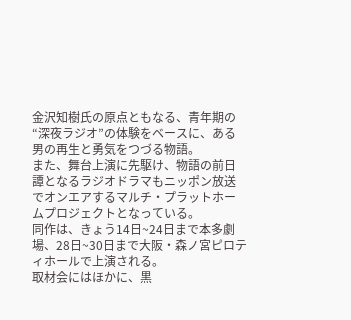金沢知樹氏の原点ともなる、青年期の“深夜ラジオ”の体験をベースに、ある男の再生と勇気をつづる物語。
また、舞台上演に先駆け、物語の前日譚となるラジオドラマもニッポン放送でオンエアするマルチ・プラットホームプロジェクトとなっている。
同作は、きょう14日~24日まで本多劇場、28日~30日まで大阪・森ノ宮ピロティホールで上演される。
取材会にはほかに、黒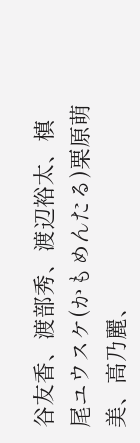谷友香、渡部秀、渡辺裕太、槙尾ユウスケ(かもめんたる)栗原萌美、高乃麗、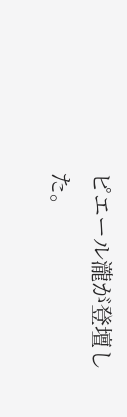ピエール瀧が登壇した。